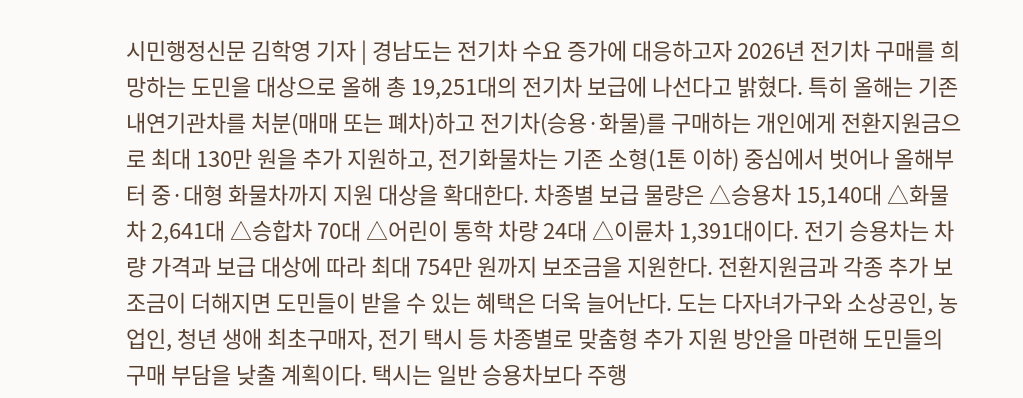시민행정신문 김학영 기자 | 경남도는 전기차 수요 증가에 대응하고자 2026년 전기차 구매를 희망하는 도민을 대상으로 올해 총 19,251대의 전기차 보급에 나선다고 밝혔다. 특히 올해는 기존 내연기관차를 처분(매매 또는 폐차)하고 전기차(승용·화물)를 구매하는 개인에게 전환지원금으로 최대 130만 원을 추가 지원하고, 전기화물차는 기존 소형(1톤 이하) 중심에서 벗어나 올해부터 중·대형 화물차까지 지원 대상을 확대한다. 차종별 보급 물량은 △승용차 15,140대 △화물차 2,641대 △승합차 70대 △어린이 통학 차량 24대 △이륜차 1,391대이다. 전기 승용차는 차량 가격과 보급 대상에 따라 최대 754만 원까지 보조금을 지원한다. 전환지원금과 각종 추가 보조금이 더해지면 도민들이 받을 수 있는 혜택은 더욱 늘어난다. 도는 다자녀가구와 소상공인, 농업인, 청년 생애 최초구매자, 전기 택시 등 차종별로 맞춤형 추가 지원 방안을 마련해 도민들의 구매 부담을 낮출 계획이다. 택시는 일반 승용차보다 주행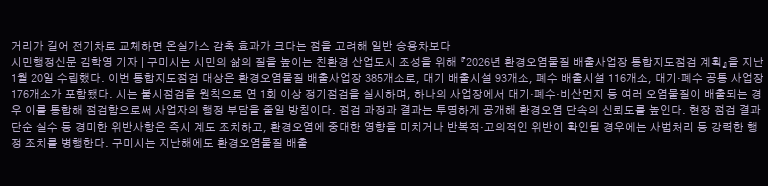거리가 길어 전기차로 교체하면 온실가스 감축 효과가 크다는 점을 고려해 일반 승용차보다
시민행정신문 김학영 기자 | 구미시는 시민의 삶의 질을 높이는 친환경 산업도시 조성을 위해 『2026년 환경오염물질 배출사업장 통합지도점검 계획』을 지난 1월 20일 수립했다. 이번 통합지도점검 대상은 환경오염물질 배출사업장 385개소로, 대기 배출시설 93개소, 폐수 배출시설 116개소, 대기·폐수 공통 사업장 176개소가 포함됐다. 시는 불시점검을 원칙으로 연 1회 이상 정기점검을 실시하며, 하나의 사업장에서 대기·폐수·비산먼지 등 여러 오염물질이 배출되는 경우 이를 통합해 점검함으로써 사업자의 행정 부담을 줄일 방침이다. 점검 과정과 결과는 투명하게 공개해 환경오염 단속의 신뢰도를 높인다. 현장 점검 결과 단순 실수 등 경미한 위반사항은 즉시 계도 조치하고, 환경오염에 중대한 영향을 미치거나 반복적·고의적인 위반이 확인될 경우에는 사법처리 등 강력한 행정 조치를 병행한다. 구미시는 지난해에도 환경오염물질 배출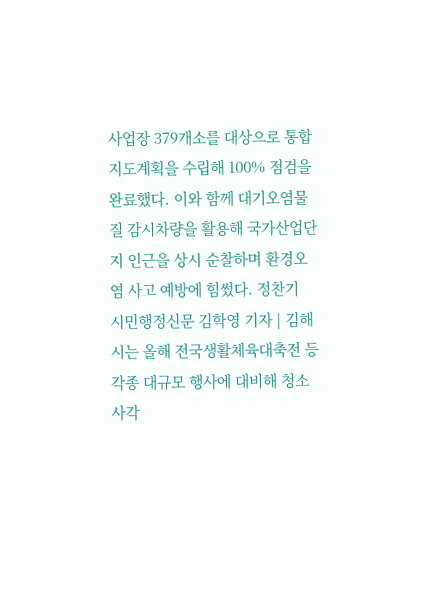사업장 379개소를 대상으로 통합지도계획을 수립해 100% 점검을 완료했다. 이와 함께 대기오염물질 감시차량을 활용해 국가산업단지 인근을 상시 순찰하며 환경오염 사고 예방에 힘썼다. 정찬기
시민행정신문 김학영 기자 | 김해시는 올해 전국생활체육대축전 등 각종 대규모 행사에 대비해 청소 사각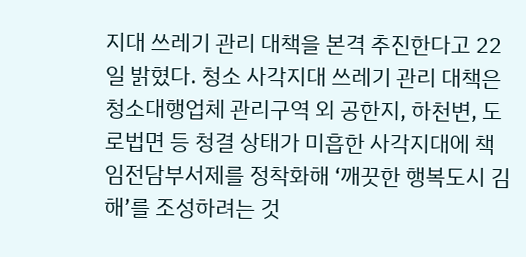지대 쓰레기 관리 대책을 본격 추진한다고 22일 밝혔다. 청소 사각지대 쓰레기 관리 대책은 청소대행업체 관리구역 외 공한지, 하천변, 도로법면 등 청결 상태가 미흡한 사각지대에 책임전담부서제를 정착화해 ‘깨끗한 행복도시 김해’를 조성하려는 것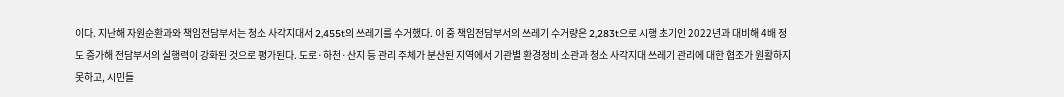이다. 지난해 자원순환과와 책임전담부서는 청소 사각지대서 2,455t의 쓰레기를 수거했다. 이 중 책임전담부서의 쓰레기 수거량은 2,283t으로 시행 초기인 2022년과 대비해 4배 정도 증가해 전담부서의 실행력이 강화된 것으로 평가된다. 도로·하천·산지 등 관리 주체가 분산된 지역에서 기관별 환경정비 소관과 청소 사각지대 쓰레기 관리에 대한 협조가 원활하지 못하고, 시민들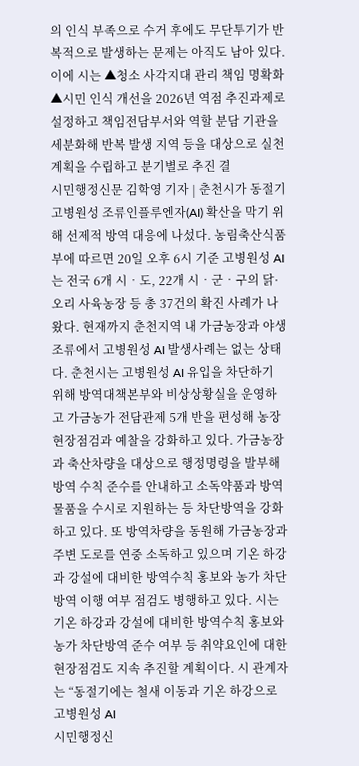의 인식 부족으로 수거 후에도 무단투기가 반복적으로 발생하는 문제는 아직도 남아 있다. 이에 시는 ▲청소 사각지대 관리 책임 명확화 ▲시민 인식 개선을 2026년 역점 추진과제로 설정하고 책임전담부서와 역할 분담 기관을 세분화해 반복 발생 지역 등을 대상으로 실천계획을 수립하고 분기별로 추진 결
시민행정신문 김학영 기자 | 춘천시가 동절기 고병원성 조류인플루엔자(AI) 확산을 막기 위해 선제적 방역 대응에 나섰다. 농림축산식품부에 따르면 20일 오후 6시 기준 고병원성 AI는 전국 6개 시‧도, 22개 시‧군‧구의 닭·오리 사육농장 등 총 37건의 확진 사례가 나왔다. 현재까지 춘천지역 내 가금농장과 야생조류에서 고병원성 AI 발생사례는 없는 상태다. 춘천시는 고병원성 AI 유입을 차단하기 위해 방역대책본부와 비상상황실을 운영하고 가금농가 전담관제 5개 반을 편성해 농장 현장점검과 예찰을 강화하고 있다. 가금농장과 축산차량을 대상으로 행정명령을 발부해 방역 수칙 준수를 안내하고 소독약품과 방역물품을 수시로 지원하는 등 차단방역을 강화하고 있다. 또 방역차량을 동원해 가금농장과 주변 도로를 연중 소독하고 있으며 기온 하강과 강설에 대비한 방역수칙 홍보와 농가 차단방역 이행 여부 점검도 병행하고 있다. 시는 기온 하강과 강설에 대비한 방역수칙 홍보와 농가 차단방역 준수 여부 등 취약요인에 대한 현장점검도 지속 추진할 계획이다. 시 관계자는 “동절기에는 철새 이동과 기온 하강으로 고병원성 AI
시민행정신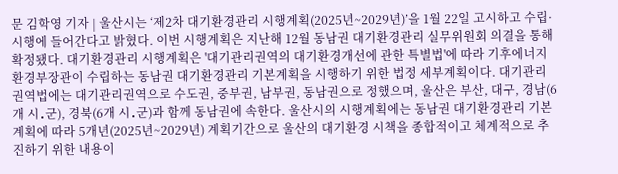문 김학영 기자 | 울산시는 ‘제2차 대기환경관리 시행계획(2025년~2029년)’을 1월 22일 고시하고 수립·시행에 들어간다고 밝혔다. 이번 시행계획은 지난해 12월 동남권 대기환경관리 실무위원회 의결을 통해 확정됐다. 대기환경관리 시행계획은 '대기관리권역의 대기환경개선에 관한 특별법'에 따라 기후에너지환경부장관이 수립하는 동남권 대기환경관리 기본계획을 시행하기 위한 법정 세부계획이다. 대기관리권역법에는 대기관리권역으로 수도권, 중부권, 남부권, 동남권으로 정했으며, 울산은 부산, 대구, 경남(6개 시․군), 경북(6개 시․군)과 함께 동남권에 속한다. 울산시의 시행계획에는 동남권 대기환경관리 기본계획에 따라 5개년(2025년~2029년) 계획기간으로 울산의 대기환경 시책을 종합적이고 체계적으로 추진하기 위한 내용이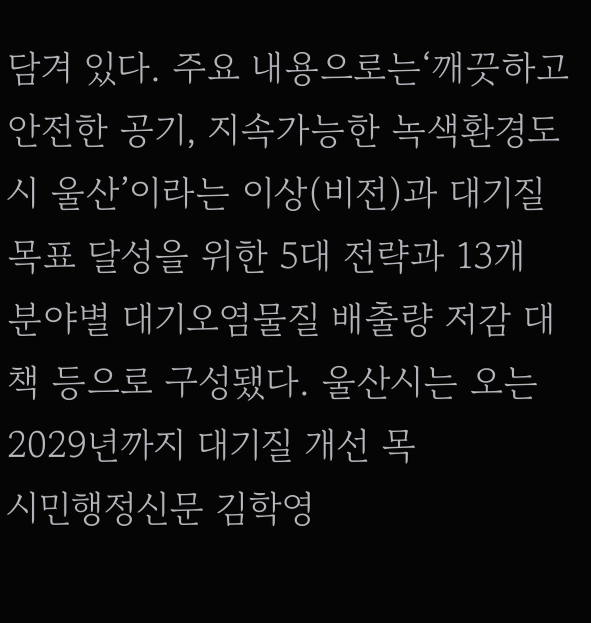담겨 있다. 주요 내용으로는‘깨끗하고 안전한 공기, 지속가능한 녹색환경도시 울산’이라는 이상(비전)과 대기질 목표 달성을 위한 5대 전략과 13개 분야별 대기오염물질 배출량 저감 대책 등으로 구성됐다. 울산시는 오는 2029년까지 대기질 개선 목
시민행정신문 김학영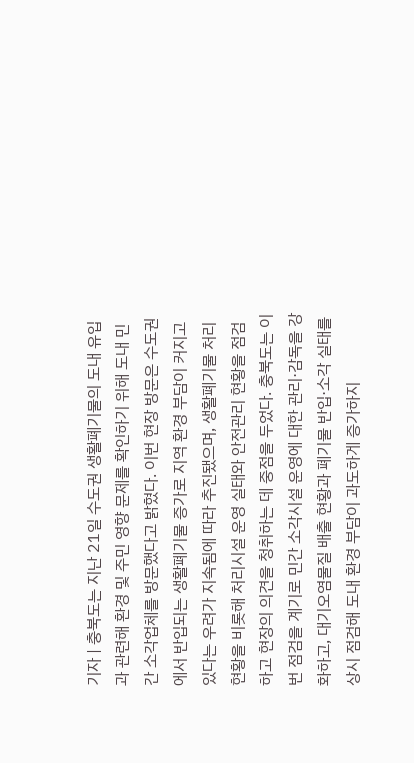기자 | 충북도는 지난 21일 수도권 생활폐기물의 도내 유입과 관련해 환경 및 주민 영향 문제를 확인하기 위해 도내 민간 소각업체를 방문했다고 밝혔다. 이번 현장 방문은 수도권에서 반입되는 생활폐기물 증가로 지역 환경 부담이 커지고 있다는 우려가 지속됨에 따라 추진됐으며, 생활폐기물 처리 현황을 비롯해 처리시설 운영 실태와 안전관리 현황을 점검하고 현장의 의견을 청취하는 데 중점을 두었다. 충북도는 이번 점검을 계기로 민간 소각시설 운영에 대한 관리·감독을 강화하고, 대기오염물질 배출 현황과 폐기물 반입·소각 실태를 상시 점검해 도내 환경 부담이 과도하게 증가하지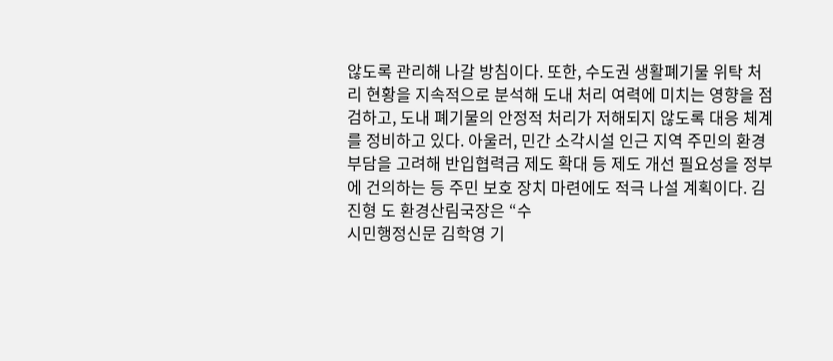않도록 관리해 나갈 방침이다. 또한, 수도권 생활폐기물 위탁 처리 현황을 지속적으로 분석해 도내 처리 여력에 미치는 영향을 점검하고, 도내 폐기물의 안정적 처리가 저해되지 않도록 대응 체계를 정비하고 있다. 아울러, 민간 소각시설 인근 지역 주민의 환경 부담을 고려해 반입협력금 제도 확대 등 제도 개선 필요성을 정부에 건의하는 등 주민 보호 장치 마련에도 적극 나설 계획이다. 김진형 도 환경산림국장은 “수
시민행정신문 김학영 기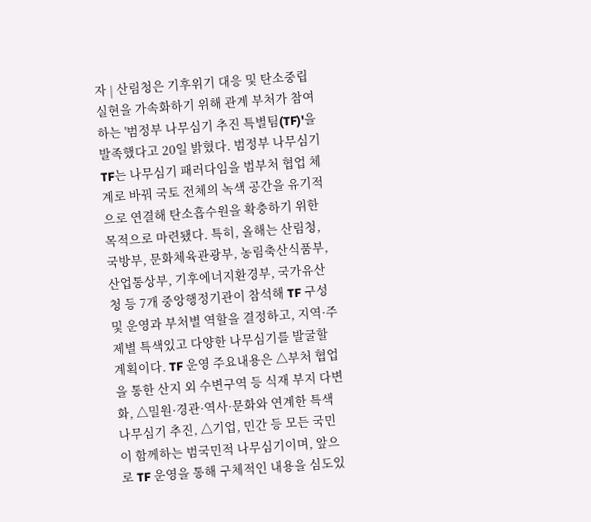자 | 산림청은 기후위기 대응 및 탄소중립 실현을 가속화하기 위해 관계 부처가 참여하는 '범정부 나무심기 추진 특별팀(TF)'을 발족했다고 20일 밝혔다. 범정부 나무심기 TF는 나무심기 패러다임을 범부처 협업 체계로 바꿔 국토 전체의 녹색 공간을 유기적으로 연결해 탄소흡수원을 확충하기 위한 목적으로 마련됐다. 특히, 올해는 산림청, 국방부, 문화체육관광부, 농림축산식품부, 산업통상부, 기후에너지환경부, 국가유산청 등 7개 중앙행정기관이 참석해 TF 구성 및 운영과 부처별 역할을 결정하고, 지역·주제별 특색있고 다양한 나무심기를 발굴할 계획이다. TF 운영 주요내용은 △부처 협업을 통한 산지 외 수변구역 등 식재 부지 다변화, △밀원·경관·역사·문화와 연계한 특색 나무심기 추진, △기업, 민간 등 모든 국민이 함께하는 범국민적 나무심기이며, 앞으로 TF 운영을 통해 구체적인 내용을 심도있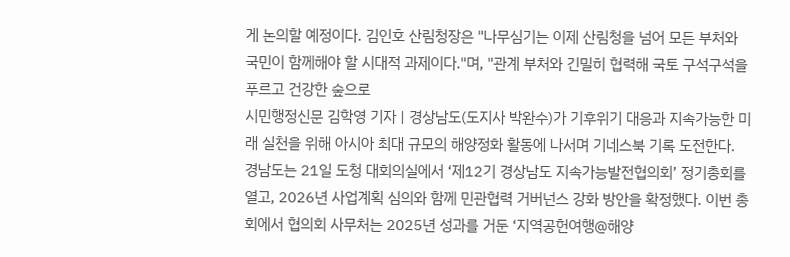게 논의할 예정이다. 김인호 산림청장은 "나무심기는 이제 산림청을 넘어 모든 부처와 국민이 함께해야 할 시대적 과제이다."며, "관계 부처와 긴밀히 협력해 국토 구석구석을 푸르고 건강한 숲으로
시민행정신문 김학영 기자 | 경상남도(도지사 박완수)가 기후위기 대응과 지속가능한 미래 실천을 위해 아시아 최대 규모의 해양정화 활동에 나서며 기네스북 기록 도전한다. 경남도는 21일 도청 대회의실에서 ‘제12기 경상남도 지속가능발전협의회’ 정기총회를 열고, 2026년 사업계획 심의와 함께 민관협력 거버넌스 강화 방안을 확정했다. 이번 총회에서 협의회 사무처는 2025년 성과를 거둔 ‘지역공헌여행@해양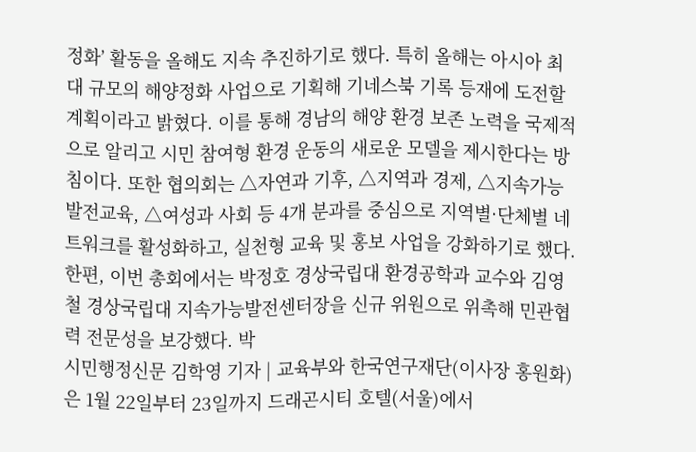정화’ 활동을 올해도 지속 추진하기로 했다. 특히 올해는 아시아 최대 규모의 해양정화 사업으로 기획해 기네스북 기록 등재에 도전할 계획이라고 밝혔다. 이를 통해 경남의 해양 환경 보존 노력을 국제적으로 알리고 시민 참여형 환경 운동의 새로운 모델을 제시한다는 방침이다. 또한 협의회는 △자연과 기후, △지역과 경제, △지속가능발전교육, △여성과 사회 등 4개 분과를 중심으로 지역별·단체별 네트워크를 활성화하고, 실천형 교육 및 홍보 사업을 강화하기로 했다. 한편, 이번 총회에서는 박정호 경상국립대 환경공학과 교수와 김영철 경상국립대 지속가능발전센터장을 신규 위원으로 위촉해 민관협력 전문성을 보강했다. 박
시민행정신문 김학영 기자 | 교육부와 한국연구재단(이사장 홍원화)은 1월 22일부터 23일까지 드래곤시티 호텔(서울)에서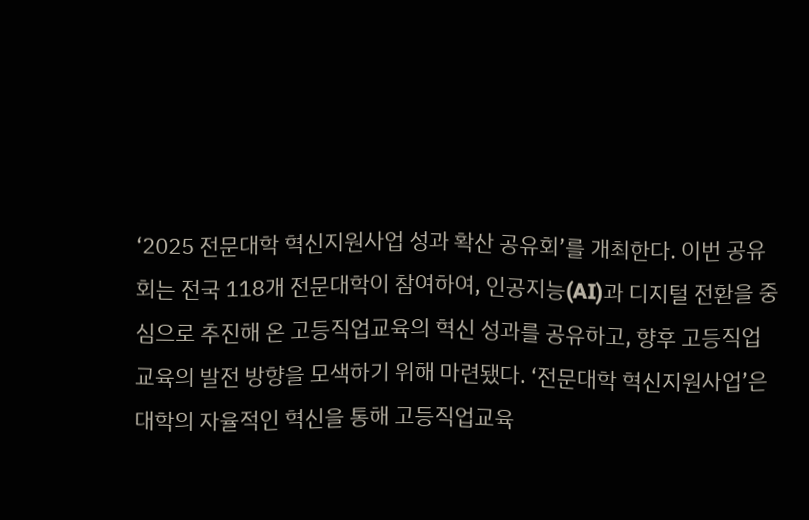‘2025 전문대학 혁신지원사업 성과 확산 공유회’를 개최한다. 이번 공유회는 전국 118개 전문대학이 참여하여, 인공지능(AI)과 디지털 전환을 중심으로 추진해 온 고등직업교육의 혁신 성과를 공유하고, 향후 고등직업교육의 발전 방향을 모색하기 위해 마련됐다. ‘전문대학 혁신지원사업’은 대학의 자율적인 혁신을 통해 고등직업교육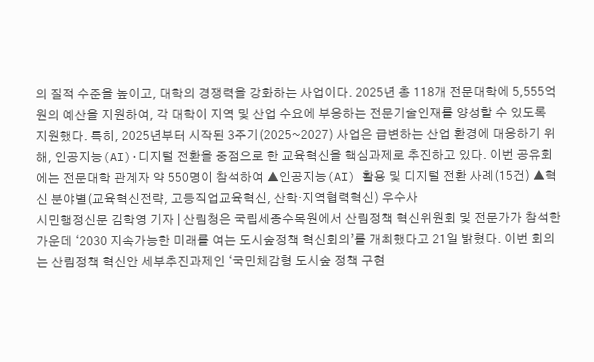의 질적 수준을 높이고, 대학의 경쟁력을 강화하는 사업이다. 2025년 총 118개 전문대학에 5,555억 원의 예산을 지원하여, 각 대학이 지역 및 산업 수요에 부응하는 전문기술인재를 양성할 수 있도록 지원했다. 특히, 2025년부터 시작된 3주기(2025~2027) 사업은 급변하는 산업 환경에 대응하기 위해, 인공지능(AI)·디지털 전환을 중점으로 한 교육혁신을 핵심과제로 추진하고 있다. 이번 공유회에는 전문대학 관계자 약 550명이 참석하여 ▲인공지능(AI) 활용 및 디지털 전환 사례(15건) ▲혁신 분야별(교육혁신전략, 고등직업교육혁신, 산학·지역협력혁신) 우수사
시민행정신문 김학영 기자 | 산림청은 국립세종수목원에서 산림정책 혁신위원회 및 전문가가 참석한 가운데 ‘2030 지속가능한 미래를 여는 도시숲정책 혁신회의’를 개최했다고 21일 밝혔다. 이번 회의는 산림정책 혁신안 세부추진과제인 ‘국민체감형 도시숲 정책 구현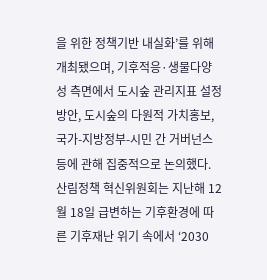을 위한 정책기반 내실화’를 위해 개최됐으며, 기후적응·생물다양성 측면에서 도시숲 관리지표 설정방안, 도시숲의 다원적 가치홍보, 국가-지방정부-시민 간 거버넌스 등에 관해 집중적으로 논의했다. 산림정책 혁신위원회는 지난해 12월 18일 급변하는 기후환경에 따른 기후재난 위기 속에서 ‘2030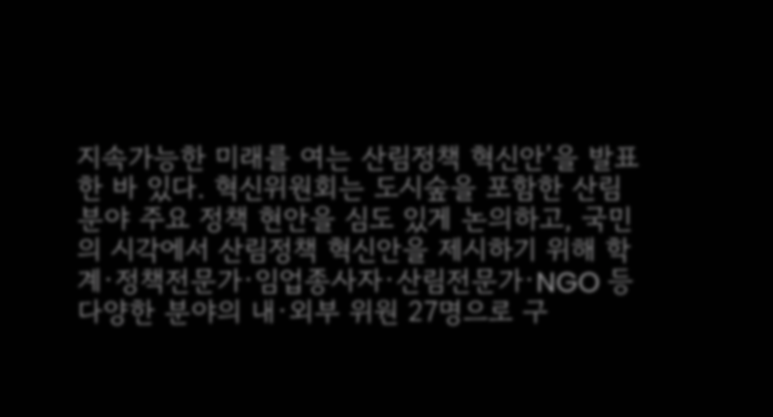지속가능한 미래를 여는 산림정책 혁신안’을 발표한 바 있다. 혁신위원회는 도시숲을 포함한 산림분야 주요 정책 현안을 심도 있게 논의하고, 국민의 시각에서 산림정책 혁신안을 제시하기 위해 학계·정책전문가·임업종사자·산림전문가·NGO 등 다양한 분야의 내·외부 위원 27명으로 구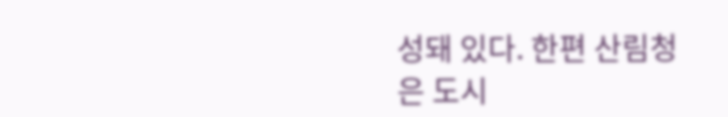성돼 있다. 한편 산림청은 도시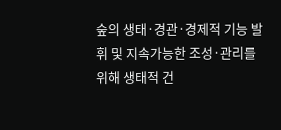숲의 생태·경관·경제적 기능 발휘 및 지속가능한 조성·관리를 위해 생태적 건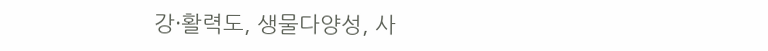강·활력도, 생물다양성, 사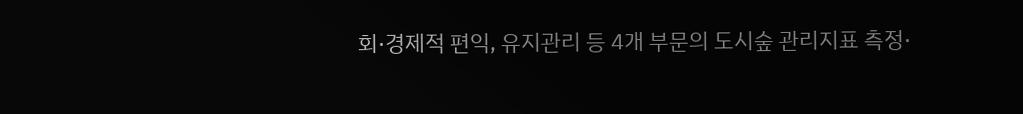회·경제적 편익, 유지관리 등 4개 부문의 도시숲 관리지표 측정·